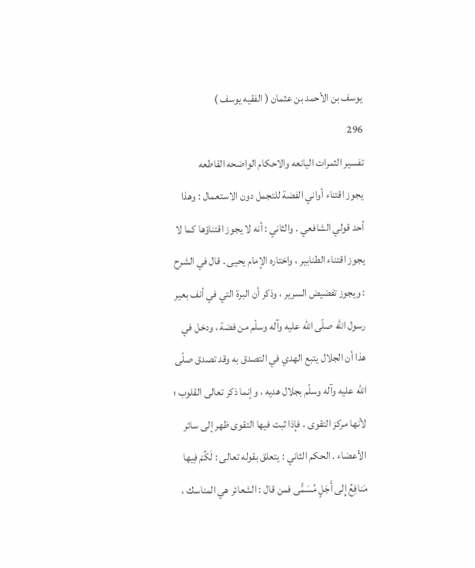يوسف بن الأحمد بن عثمان ( الفقيه يوسف )
296
تفسير الثمرات اليانعه والاحكام الواضحه القاطعه
يجوز اقتناء أواني الفضة للتجمل دون الاستعمال : وهذا أحد قولي الشافعي . والثاني : أنه لا يجوز اقتناؤها كما لا يجوز اقتناء الطنابير ، واختاره الإمام يحيى . قال في الشرح : ويجوز تفضيض السرير ، وذكر أن البرة التي في أنف بعير رسول اللّه صلّى اللّه عليه وآله وسلّم من فضة ، ودخل في هذا أن الجلال يتبع الهدي في التصدق به وقد تصدق صلّى اللّه عليه وآله وسلّم بجلال هديه ، وإنما ذكر تعالى القلوب ؛ لأنها مركز التقوى ، فإذا ثبت فيها التقوى ظهر إلى سائر الأعضاء . الحكم الثاني : يتعلق بقوله تعالى : لَكُمْ فِيها مَنافِعُ إِلى أَجَلٍ مُسَمًّى فمن قال : الشعائر هي المناسك ،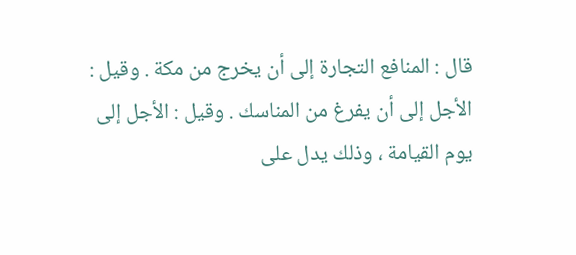قال : المنافع التجارة إلى أن يخرج من مكة . وقيل : الأجل إلى أن يفرغ من المناسك . وقيل : الأجل إلى يوم القيامة ، وذلك يدل على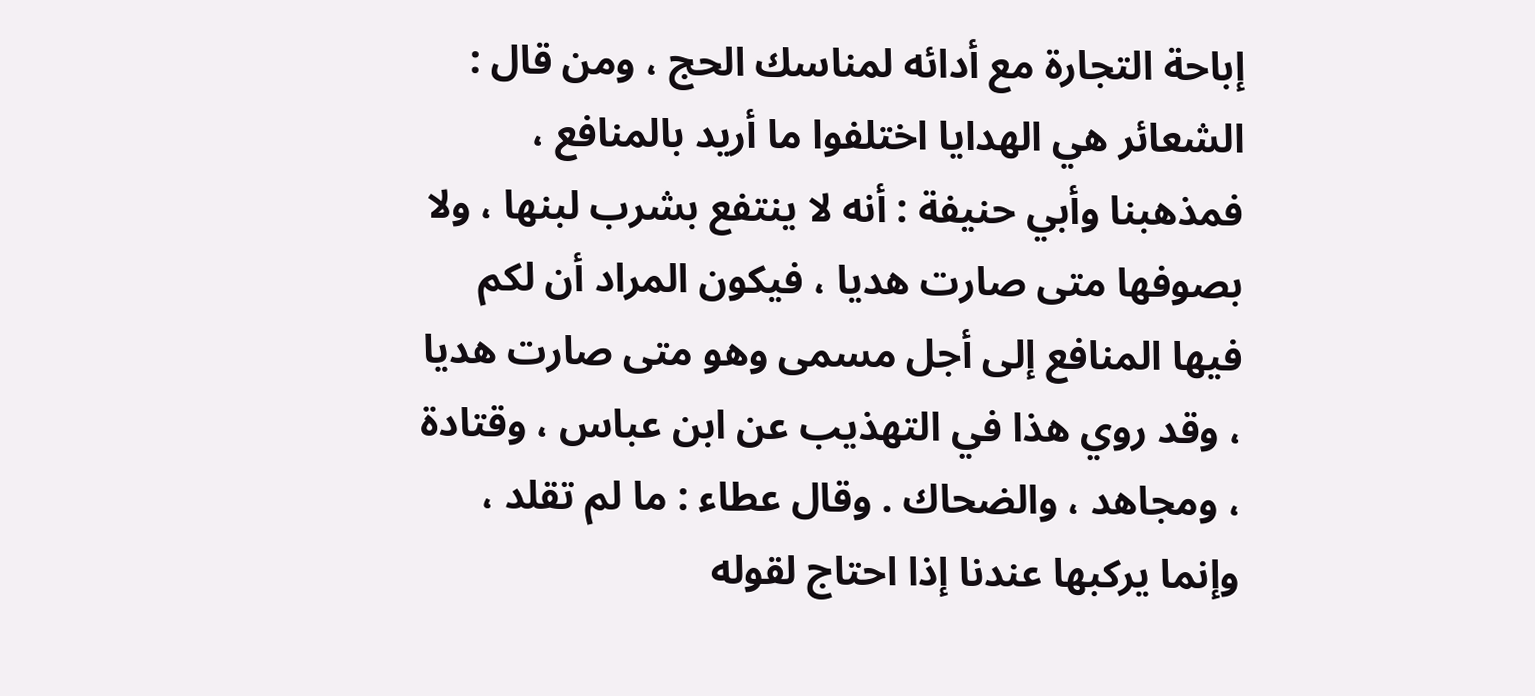إباحة التجارة مع أدائه لمناسك الحج ، ومن قال : الشعائر هي الهدايا اختلفوا ما أريد بالمنافع ، فمذهبنا وأبي حنيفة : أنه لا ينتفع بشرب لبنها ، ولا بصوفها متى صارت هديا ، فيكون المراد أن لكم فيها المنافع إلى أجل مسمى وهو متى صارت هديا ، وقد روي هذا في التهذيب عن ابن عباس ، وقتادة ، ومجاهد ، والضحاك . وقال عطاء : ما لم تقلد ، وإنما يركبها عندنا إذا احتاج لقوله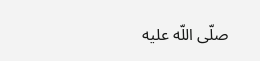صلّى اللّه عليه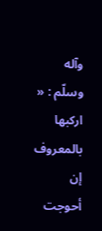وآله وسلّم : « اركبها بالمعروف إن أحوجت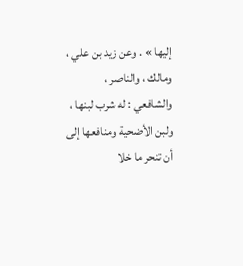إليها » . وعن زيد بن علي ، ومالك ، والناصر ، والشافعي : له شرب لبنها ، ولبن الأضحية ومنافعها إلى أن تنحر ما خلا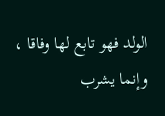الولد فهو تابع لها وفاقا ، وإنما يشرب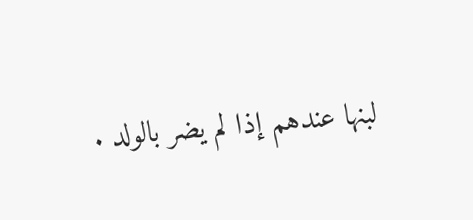لبنها عندهم إذا لم يضر بالولد .